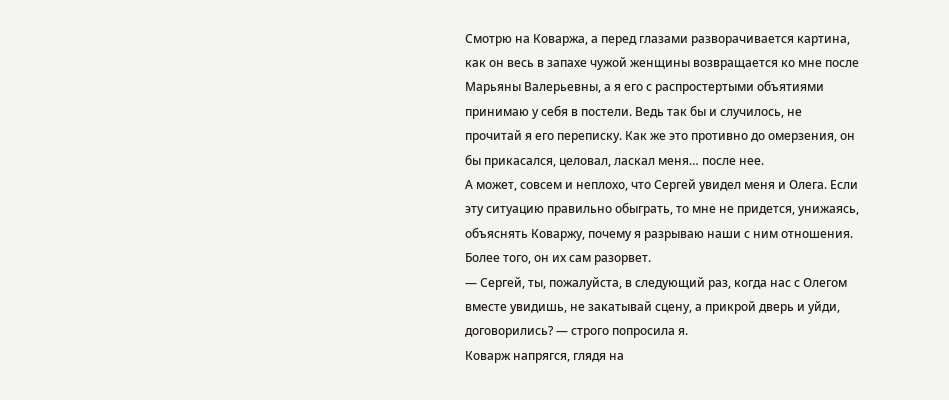Смотрю на Коваржа, а перед глазами разворачивается картина, как он весь в запахе чужой женщины возвращается ко мне после Марьяны Валерьевны, а я его с распростертыми объятиями принимаю у себя в постели. Ведь так бы и случилось, не прочитай я его переписку. Как же это противно до омерзения, он бы прикасался, целовал, ласкал меня… после нее.
А может, совсем и неплохо, что Сергей увидел меня и Олега. Если эту ситуацию правильно обыграть, то мне не придется, унижаясь, объяснять Коваржу, почему я разрываю наши с ним отношения. Более того, он их сам разорвет.
— Сергей, ты, пожалуйста, в следующий раз, когда нас с Олегом вместе увидишь, не закатывай сцену, а прикрой дверь и уйди, договорились? — строго попросила я.
Коварж напрягся, глядя на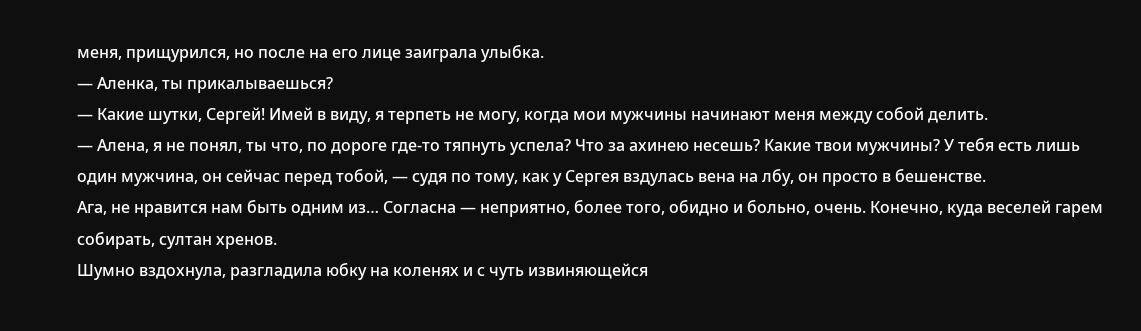меня, прищурился, но после на его лице заиграла улыбка.
— Аленка, ты прикалываешься?
— Какие шутки, Сергей! Имей в виду, я терпеть не могу, когда мои мужчины начинают меня между собой делить.
— Алена, я не понял, ты что, по дороге где-то тяпнуть успела? Что за ахинею несешь? Какие твои мужчины? У тебя есть лишь один мужчина, он сейчас перед тобой, — судя по тому, как у Сергея вздулась вена на лбу, он просто в бешенстве.
Ага, не нравится нам быть одним из… Согласна — неприятно, более того, обидно и больно, очень. Конечно, куда веселей гарем собирать, султан хренов.
Шумно вздохнула, разгладила юбку на коленях и с чуть извиняющейся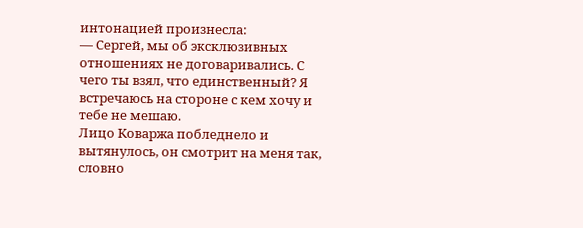интонацией произнесла:
— Сергей, мы об эксклюзивных отношениях не договаривались. С чего ты взял, что единственный? Я встречаюсь на стороне с кем хочу и тебе не мешаю.
Лицо Коваржа побледнело и вытянулось, он смотрит на меня так, словно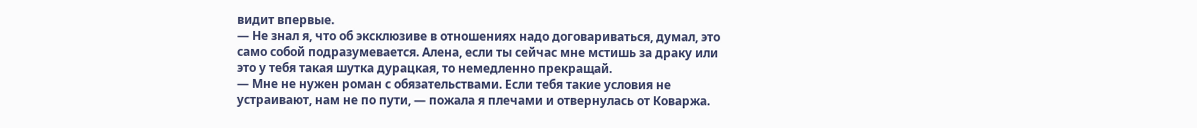видит впервые.
— Не знал я, что об эксклюзиве в отношениях надо договариваться, думал, это само собой подразумевается. Алена, если ты сейчас мне мстишь за драку или это у тебя такая шутка дурацкая, то немедленно прекращай.
— Мне не нужен роман с обязательствами. Если тебя такие условия не устраивают, нам не по пути, — пожала я плечами и отвернулась от Коваржа.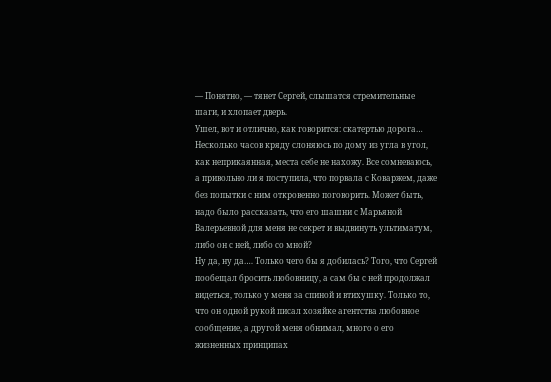— Понятно, — тянет Сергей, слышатся стремительные шаги, и хлопает дверь.
Ушел, вот и отлично, как говорится: скатертью дорога…
Несколько часов кряду слоняюсь по дому из угла в угол, как неприкаянная, места себе не нахожу. Все сомневаюсь, а привольно ли я поступила, что порвала с Коваржем, даже без попытки с ним откровенно поговорить. Может быть, надо было рассказать, что его шашни с Марьяной Валерьевной для меня не секрет и выдвинуть ультиматум, либо он с ней, либо со мной?
Ну да, ну да…. Только чего бы я добилась? Того, что Сергей пообещал бросить любовницу, а сам бы с ней продолжал видеться, только у меня за спиной и втихушку. Только то, что он одной рукой писал хозяйке агентства любовное сообщение, а другой меня обнимал, много о его жизненных принципах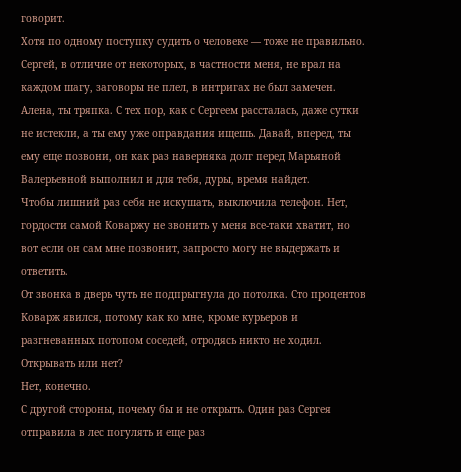говорит.
Хотя по одному поступку судить о человеке — тоже не правильно. Сергей, в отличие от некоторых, в частности меня, не врал на каждом шагу, заговоры не плел, в интригах не был замечен.
Алена, ты тряпка. С тех пор, как с Сергеем рассталась, даже сутки не истекли, а ты ему уже оправдания ищешь. Давай, вперед, ты ему еще позвони, он как раз наверняка долг перед Марьяной Валерьевной выполнил и для тебя, дуры, время найдет.
Чтобы лишний раз себя не искушать, выключила телефон. Нет, гордости самой Коваржу не звонить у меня все-таки хватит, но вот если он сам мне позвонит, запросто могу не выдержать и ответить.
От звонка в дверь чуть не подпрыгнула до потолка. Сто процентов Коварж явился, потому как ко мне, кроме курьеров и разгневанных потопом соседей, отродясь никто не ходил.
Открывать или нет?
Нет, конечно.
С другой стороны, почему бы и не открыть. Один раз Сергея отправила в лес погулять и еще раз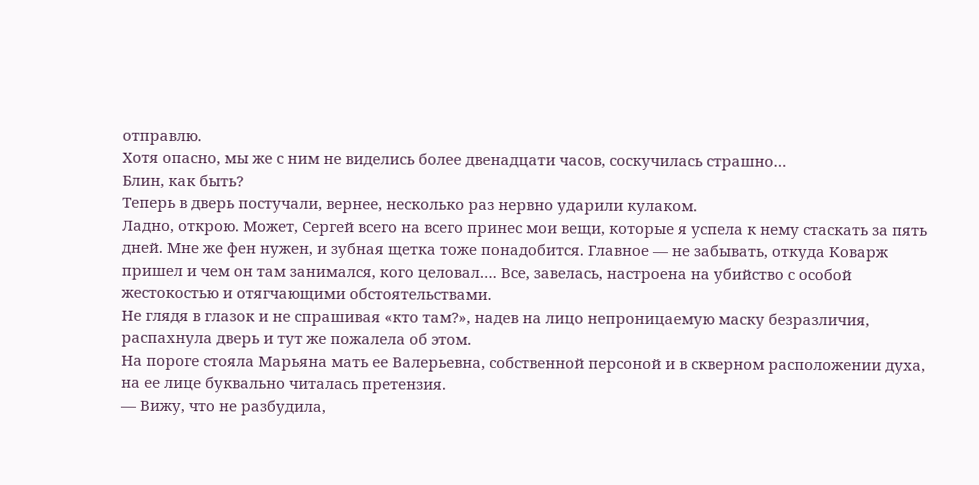отправлю.
Хотя опасно, мы же с ним не виделись более двенадцати часов, соскучилась страшно…
Блин, как быть?
Теперь в дверь постучали, вернее, несколько раз нервно ударили кулаком.
Ладно, открою. Может, Сергей всего на всего принес мои вещи, которые я успела к нему стаскать за пять дней. Мне же фен нужен, и зубная щетка тоже понадобится. Главное — не забывать, откуда Коварж пришел и чем он там занимался, кого целовал…. Все, завелась, настроена на убийство с особой жестокостью и отягчающими обстоятельствами.
Не глядя в глазок и не спрашивая «кто там?», надев на лицо непроницаемую маску безразличия, распахнула дверь и тут же пожалела об этом.
На пороге стояла Марьяна мать ее Валерьевна, собственной персоной и в скверном расположении духа, на ее лице буквально читалась претензия.
— Вижу, что не разбудила,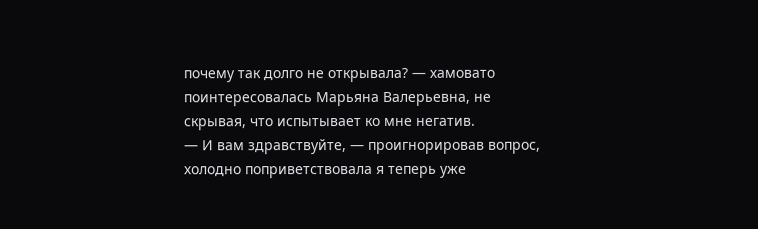почему так долго не открывала? — хамовато поинтересовалась Марьяна Валерьевна, не скрывая, что испытывает ко мне негатив.
— И вам здравствуйте, — проигнорировав вопрос, холодно поприветствовала я теперь уже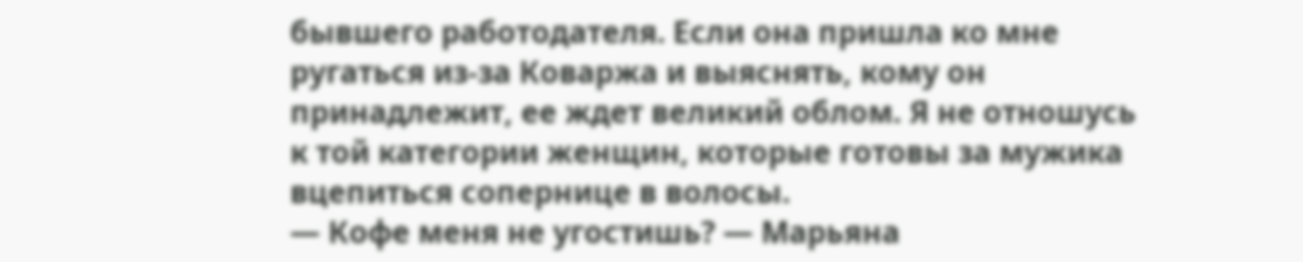бывшего работодателя. Если она пришла ко мне ругаться из-за Коваржа и выяснять, кому он принадлежит, ее ждет великий облом. Я не отношусь к той категории женщин, которые готовы за мужика вцепиться сопернице в волосы.
— Кофе меня не угостишь? — Марьяна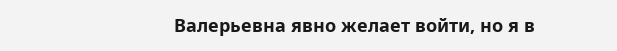Валерьевна явно желает войти, но я в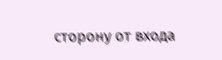сторону от входа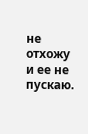не отхожу и ее не пускаю.